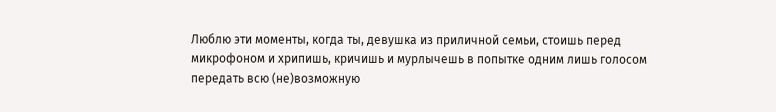Люблю эти моменты, когда ты, девушка из приличной семьи, стоишь перед микрофоном и хрипишь, кричишь и мурлычешь в попытке одним лишь голосом передать всю (не)возможную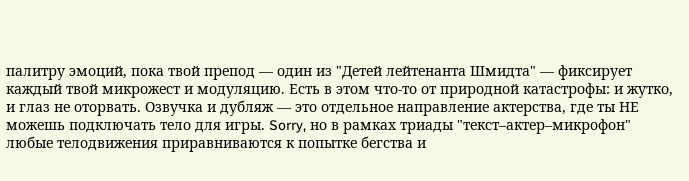палитру эмоций, пока твой препод — один из "Детей лейтенанта Шмидта" — фиксирует каждый твой микрожест и модуляцию. Есть в этом что-то от природной катастрофы: и жутко, и глаз не оторвать. Озвучка и дубляж — это отдельное направление актерства, где ты НЕ можешь подключать тело для игры. Sorry, но в рамках триады "текст–актер–микрофон" любые телодвижения приравниваются к попытке бегства и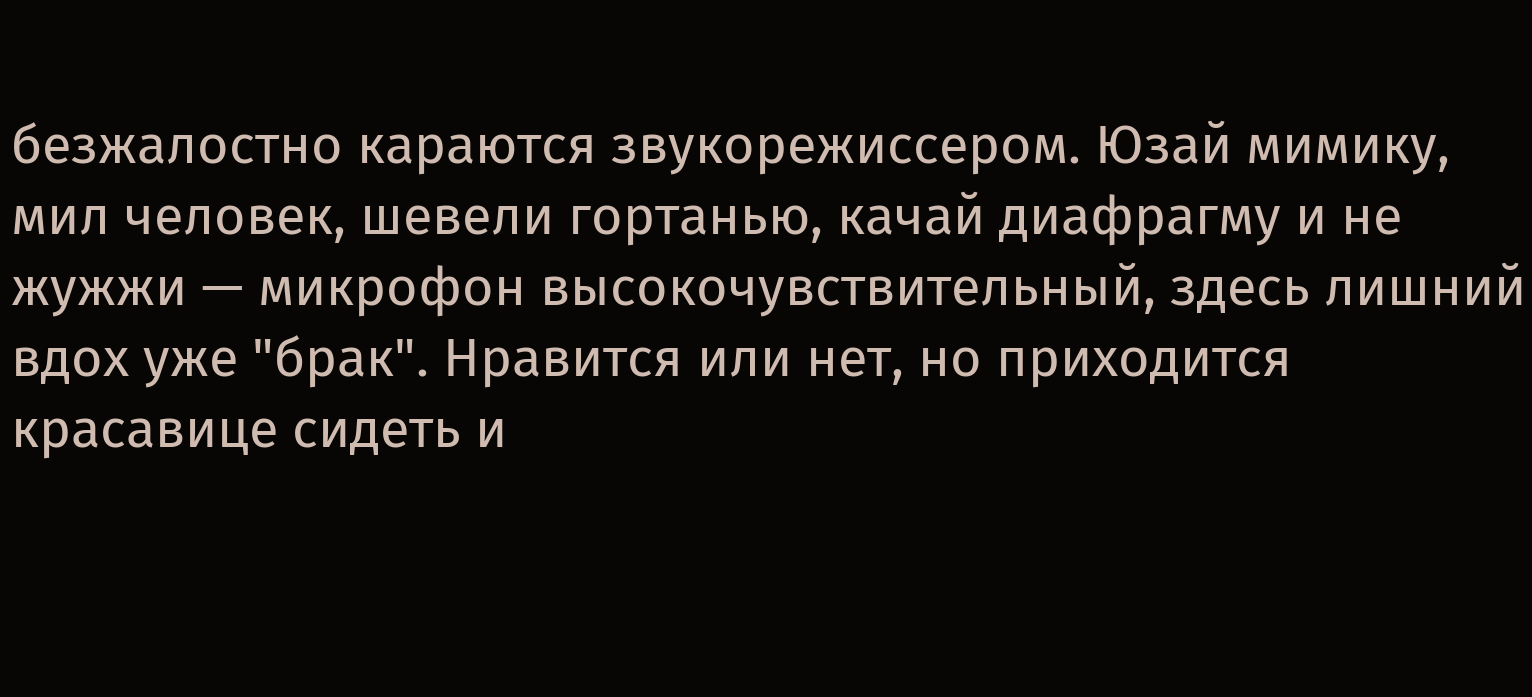безжалостно караются звукорежиссером. Юзай мимику, мил человек, шевели гортанью, качай диафрагму и не жужжи — микрофон высокочувствительный, здесь лишний вдох уже "брак". Нравится или нет, но приходится красавице сидеть и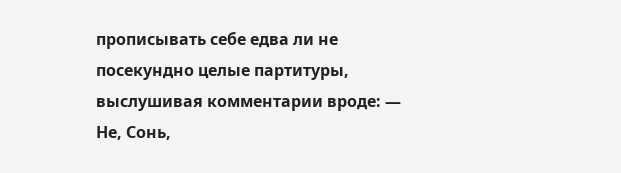прописывать себе едва ли не посекундно целые партитуры, выслушивая комментарии вроде: — Не, Сонь,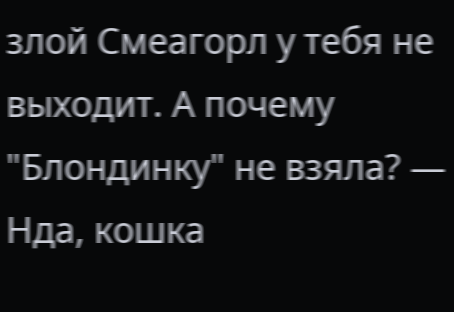злой Смеагорл у тебя не выходит. А почему "Блондинку" не взяла? — Нда, кошка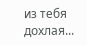из тебя дохлая...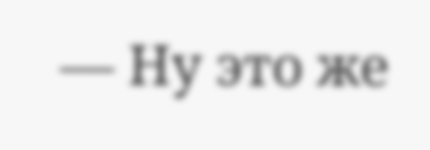— Ну это же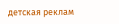детская реклам